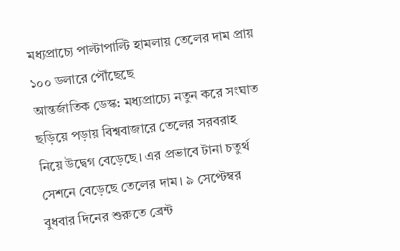মধ্যপ্রাচ্যে পাল্টাপাল্টি হামলায় তেলের দাম প্রায় ১০০ ডলারে পৌঁছেছে
আন্তর্জাতিক ডেস্ক: মধ্যপ্রাচ্যে নতুন করে সংঘাত ছড়িয়ে পড়ায় বিশ্ববাজারে তেলের সরবরাহ নিয়ে উদ্বেগ বেড়েছে। এর প্রভাবে টানা চতুর্থ সেশনে বেড়েছে তেলের দাম। ৯ সেপ্টেম্বর বুধবার দিনের শুরুতে ব্রেন্ট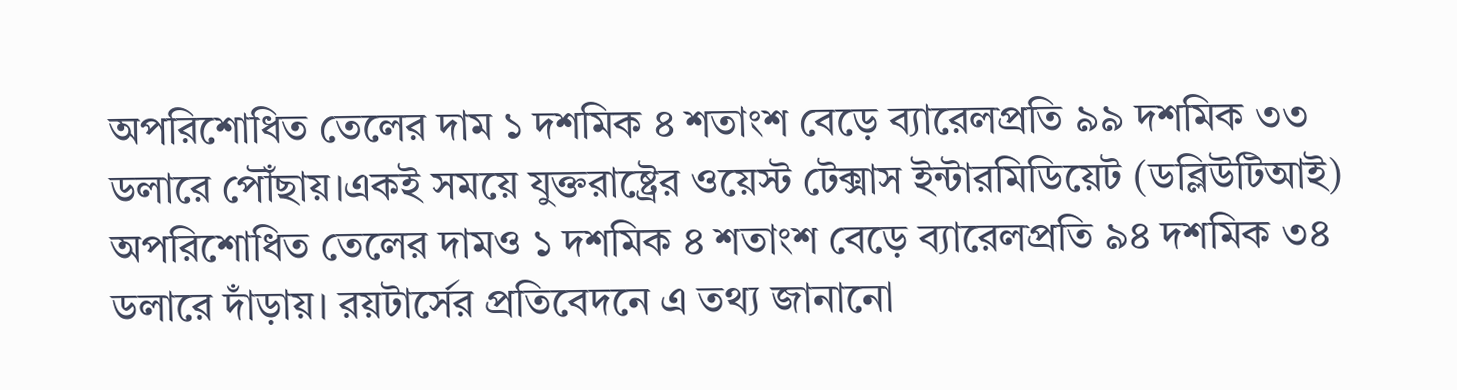অপরিশোধিত তেলের দাম ১ দশমিক ৪ শতাংশ বেড়ে ব্যারেলপ্রতি ৯৯ দশমিক ৩৩ ডলারে পৌঁছায়।একই সময়ে যুক্তরাষ্ট্রের ওয়েস্ট টেক্সাস ইন্টারমিডিয়েট (ডব্লিউটিআই) অপরিশোধিত তেলের দামও ১ দশমিক ৪ শতাংশ বেড়ে ব্যারেলপ্রতি ৯৪ দশমিক ৩৪ ডলারে দাঁড়ায়। রয়টার্সের প্রতিবেদনে এ তথ্য জানানো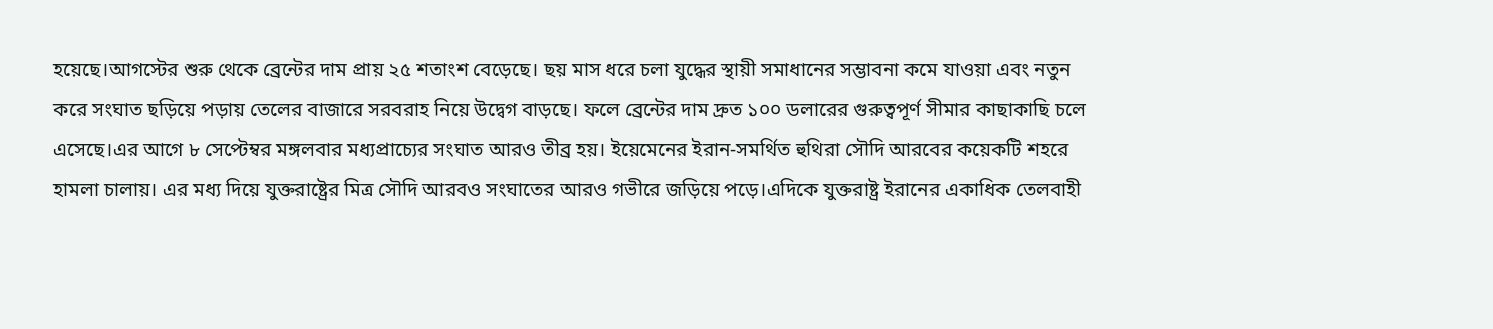হয়েছে।আগস্টের শুরু থেকে ব্রেন্টের দাম প্রায় ২৫ শতাংশ বেড়েছে। ছয় মাস ধরে চলা যুদ্ধের স্থায়ী সমাধানের সম্ভাবনা কমে যাওয়া এবং নতুন করে সংঘাত ছড়িয়ে পড়ায় তেলের বাজারে সরবরাহ নিয়ে উদ্বেগ বাড়ছে। ফলে ব্রেন্টের দাম দ্রুত ১০০ ডলারের গুরুত্বপূর্ণ সীমার কাছাকাছি চলে এসেছে।এর আগে ৮ সেপ্টেম্বর মঙ্গলবার মধ্যপ্রাচ্যের সংঘাত আরও তীব্র হয়। ইয়েমেনের ইরান-সমর্থিত হুথিরা সৌদি আরবের কয়েকটি শহরে হামলা চালায়। এর মধ্য দিয়ে যুক্তরাষ্ট্রের মিত্র সৌদি আরবও সংঘাতের আরও গভীরে জড়িয়ে পড়ে।এদিকে যুক্তরাষ্ট্র ইরানের একাধিক তেলবাহী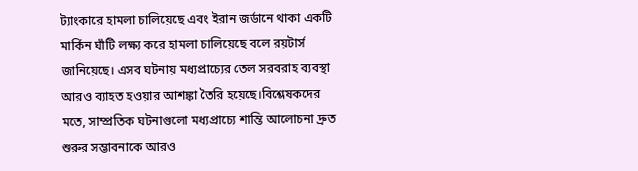ট্যাংকারে হামলা চালিয়েছে এবং ইরান জর্ডানে থাকা একটি মার্কিন ঘাঁটি লক্ষ্য করে হামলা চালিয়েছে বলে রয়টার্স জানিয়েছে। এসব ঘটনায় মধ্যপ্রাচ্যের তেল সরবরাহ ব্যবস্থা আরও ব্যাহত হওয়ার আশঙ্কা তৈরি হয়েছে।বিশ্লেষকদের মতে, সাম্প্রতিক ঘটনাগুলো মধ্যপ্রাচ্যে শান্তি আলোচনা দ্রুত শুরুর সম্ভাবনাকে আরও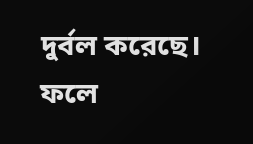দুর্বল করেছে। ফলে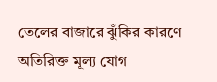তেলের বাজারে ঝুঁকির কারণে অতিরিক্ত মূল্য যোগ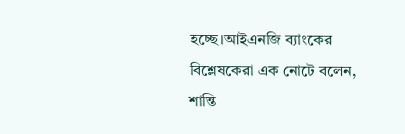হচ্ছে।আইএনজি ব্যাংকের বিশ্লেষকেরা এক নোটে বলেন, শান্তি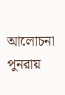আলোচনা পুনরায়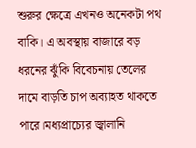শুরুর ক্ষেত্রে এখনও অনেকটা পথ বাকি। এ অবস্থায় বাজারে বড় ধরনের ঝুঁকি বিবেচনায় তেলের দামে বাড়তি চাপ অব্যাহত থাকতে পারে।মধ্যপ্রাচ্যের জ্বালানি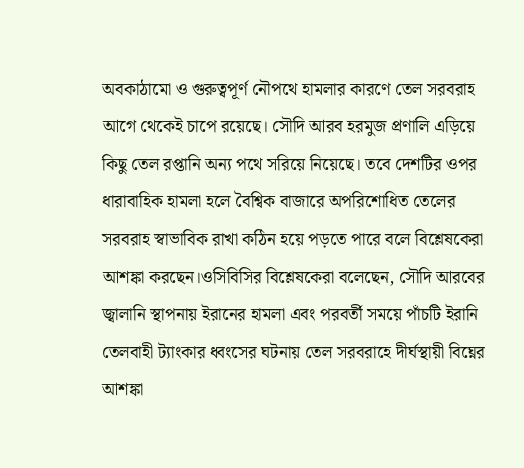অবকাঠামো ও গুরুত্বপূর্ণ নৌপথে হামলার কারণে তেল সরবরাহ আগে থেকেই চাপে রয়েছে। সৌদি আরব হরমুজ প্রণালি এড়িয়ে কিছু তেল রপ্তানি অন্য পথে সরিয়ে নিয়েছে। তবে দেশটির ওপর ধারাবাহিক হামলা হলে বৈশ্বিক বাজারে অপরিশোধিত তেলের সরবরাহ স্বাভাবিক রাখা কঠিন হয়ে পড়তে পারে বলে বিশ্লেষকেরা আশঙ্কা করছেন।ওসিবিসির বিশ্লেষকেরা বলেছেন, সৌদি আরবের জ্বালানি স্থাপনায় ইরানের হামলা এবং পরবর্তী সময়ে পাঁচটি ইরানি তেলবাহী ট্যাংকার ধ্বংসের ঘটনায় তেল সরবরাহে দীর্ঘস্থায়ী বিঘ্নের আশঙ্কা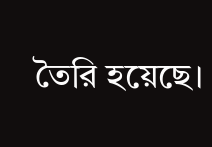তৈরি হয়েছে।